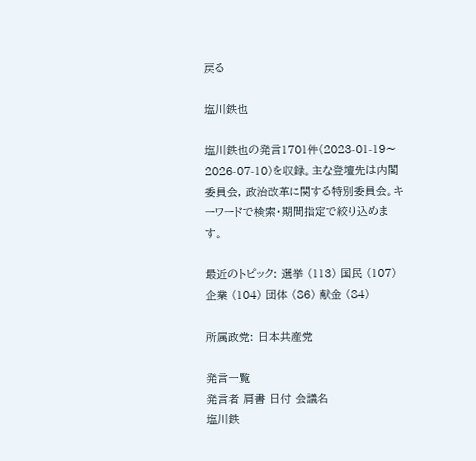戻る

塩川鉄也

塩川鉄也の発言1701件(2023-01-19〜2026-07-10)を収録。主な登壇先は内閣委員会, 政治改革に関する特別委員会。キーワードで検索・期間指定で絞り込めます。

最近のトピック: 選挙 (113) 国民 (107) 企業 (104) 団体 (86) 献金 (84)

所属政党: 日本共産党

発言一覧
発言者 肩書 日付 会議名
塩川鉄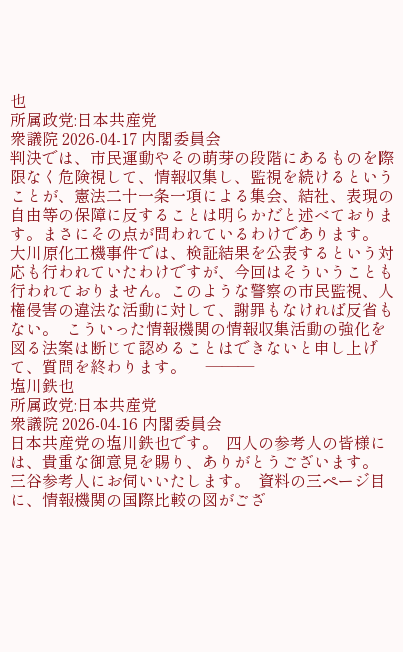也
所属政党:日本共産党
衆議院 2026-04-17 内閣委員会
判決では、市民運動やその萌芽の段階にあるものを際限なく危険視して、情報収集し、監視を続けるということが、憲法二十一条一項による集会、結社、表現の自由等の保障に反することは明らかだと述べております。まさにその点が問われているわけであります。  大川原化工機事件では、検証結果を公表するという対応も行われていたわけですが、今回はそういうことも行われておりません。このような警察の市民監視、人権侵害の違法な活動に対して、謝罪もなければ反省もない。  こういった情報機関の情報収集活動の強化を図る法案は断じて認めることはできないと申し上げて、質問を終わります。     ―――
塩川鉄也
所属政党:日本共産党
衆議院 2026-04-16 内閣委員会
日本共産党の塩川鉄也です。  四人の参考人の皆様には、貴重な御意見を賜り、ありがとうございます。  三谷参考人にお伺いいたします。  資料の三ページ目に、情報機関の国際比較の図がござ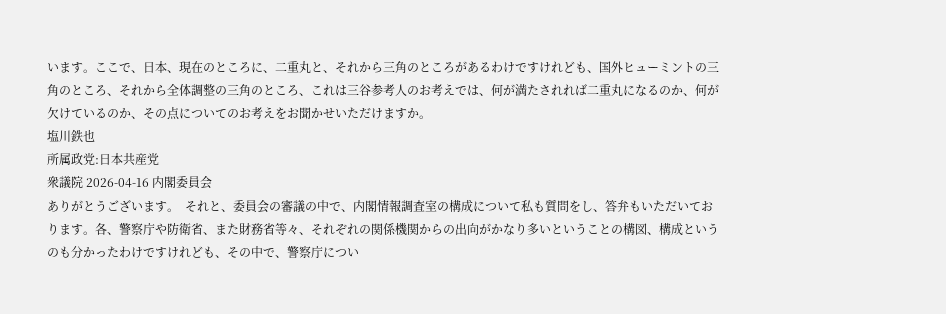います。ここで、日本、現在のところに、二重丸と、それから三角のところがあるわけですけれども、国外ヒューミントの三角のところ、それから全体調整の三角のところ、これは三谷参考人のお考えでは、何が満たされれば二重丸になるのか、何が欠けているのか、その点についてのお考えをお聞かせいただけますか。
塩川鉄也
所属政党:日本共産党
衆議院 2026-04-16 内閣委員会
ありがとうございます。  それと、委員会の審議の中で、内閣情報調査室の構成について私も質問をし、答弁もいただいております。各、警察庁や防衛省、また財務省等々、それぞれの関係機関からの出向がかなり多いということの構図、構成というのも分かったわけですけれども、その中で、警察庁につい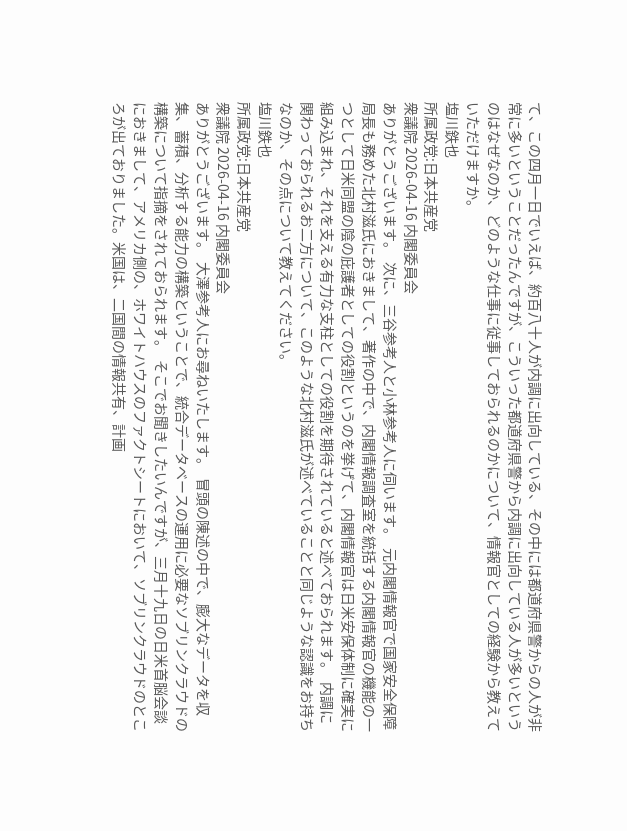て、この四月一日でいえば、約百八十人が内調に出向している、その中には都道府県警からの人が非常に多いということだったんですが、こういった都道府県警から内調に出向している人が多いというのはなぜなのか、どのような仕事に従事しておられるのかについて、情報官としての経験から教えていただけますか。
塩川鉄也
所属政党:日本共産党
衆議院 2026-04-16 内閣委員会
ありがとうございます。  次に、三谷参考人と小林参考人に伺います。  元内閣情報官で国家安全保障局長も務めた北村滋氏におきまして、著作の中で、内閣情報調査室を統括する内閣情報官の機能の一つとして日米同盟の陰の庇護者としての役割というのを挙げて、内閣情報官は日米安保体制に確実に組み込まれ、それを支える有力な支柱としての役割を期待されていると述べておられます。  内調に関わっておられるお二方について、このような北村滋氏が述べていることと同じような認識をお持ちなのか、その点について教えてください。
塩川鉄也
所属政党:日本共産党
衆議院 2026-04-16 内閣委員会
ありがとうございます。  大澤参考人にお尋ねいたします。  冒頭の陳述の中で、膨大なデータを収集、蓄積、分析する能力の構築ということで、統合データベースの運用に必要なソブリンクラウドの構築について指摘をされておられます。  そこでお聞きしたいんですが、三月十九日の日米首脳会談におきまして、アメリカ側の、ホワイトハウスのファクトシートにおいて、ソブリンクラウドのところが出ておりました。米国は、二国間の情報共有、計画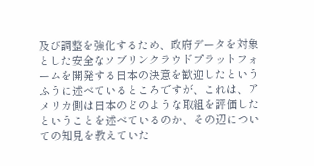及び調整を強化するため、政府データを対象とした安全なソブリンクラウドプラットフォームを開発する日本の決意を歓迎したというふうに述べているところですが、これは、アメリカ側は日本のどのような取組を評価したということを述べているのか、その辺についての知見を教えていた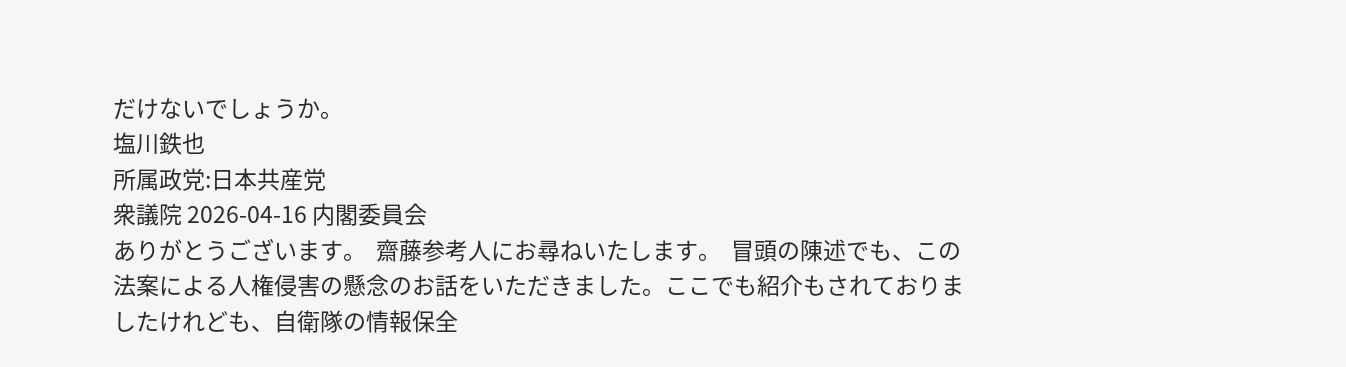だけないでしょうか。
塩川鉄也
所属政党:日本共産党
衆議院 2026-04-16 内閣委員会
ありがとうございます。  齋藤参考人にお尋ねいたします。  冒頭の陳述でも、この法案による人権侵害の懸念のお話をいただきました。ここでも紹介もされておりましたけれども、自衛隊の情報保全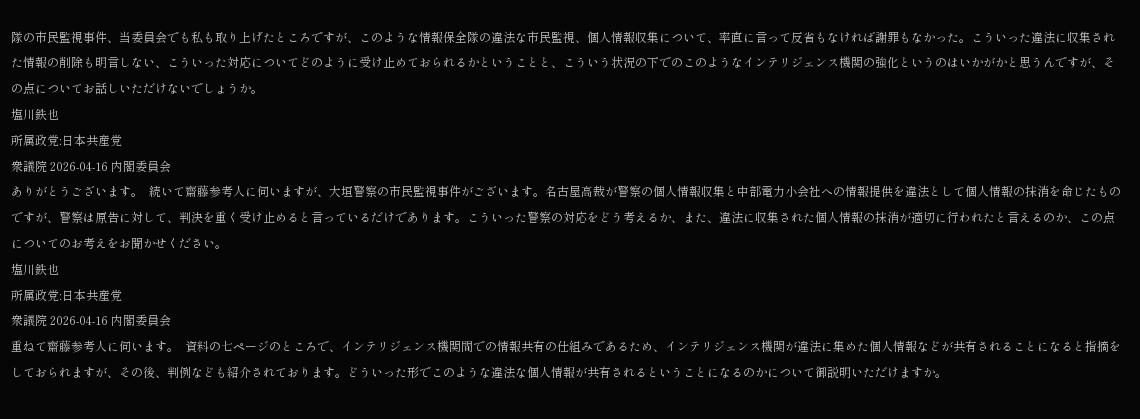隊の市民監視事件、当委員会でも私も取り上げたところですが、このような情報保全隊の違法な市民監視、個人情報収集について、率直に言って反省もなければ謝罪もなかった。こういった違法に収集された情報の削除も明言しない、こういった対応についてどのように受け止めておられるかということと、こういう状況の下でのこのようなインテリジェンス機関の強化というのはいかがかと思うんですが、その点についてお話しいただけないでしょうか。
塩川鉄也
所属政党:日本共産党
衆議院 2026-04-16 内閣委員会
ありがとうございます。  続いて齋藤参考人に伺いますが、大垣警察の市民監視事件がございます。名古屋高裁が警察の個人情報収集と中部電力小会社への情報提供を違法として個人情報の抹消を命じたものですが、警察は原告に対して、判決を重く受け止めると言っているだけであります。こういった警察の対応をどう考えるか、また、違法に収集された個人情報の抹消が適切に行われたと言えるのか、この点についてのお考えをお聞かせください。
塩川鉄也
所属政党:日本共産党
衆議院 2026-04-16 内閣委員会
重ねて齋藤参考人に伺います。  資料の七ページのところで、インテリジェンス機関間での情報共有の仕組みであるため、インテリジェンス機関が違法に集めた個人情報などが共有されることになると指摘をしておられますが、その後、判例なども紹介されております。どういった形でこのような違法な個人情報が共有されるということになるのかについて御説明いただけますか。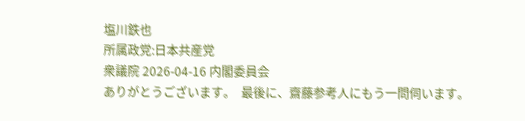塩川鉄也
所属政党:日本共産党
衆議院 2026-04-16 内閣委員会
ありがとうございます。  最後に、齋藤参考人にもう一問伺います。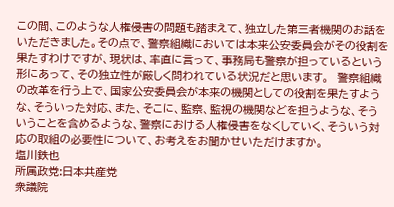この間、このような人権侵害の問題も踏まえて、独立した第三者機関のお話をいただきました。その点で、警察組織においては本来公安委員会がその役割を果たすわけですが、現状は、率直に言って、事務局も警察が担っているという形にあって、その独立性が厳しく問われている状況だと思います。  警察組織の改革を行う上で、国家公安委員会が本来の機関としての役割を果たすような、そういった対応、また、そこに、監察、監視の機関などを担うような、そういうことを含めるような、警察における人権侵害をなくしていく、そういう対応の取組の必要性について、お考えをお聞かせいただけますか。
塩川鉄也
所属政党:日本共産党
衆議院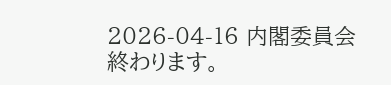2026-04-16 内閣委員会
終わります。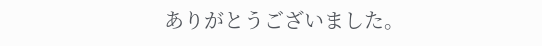ありがとうございました。